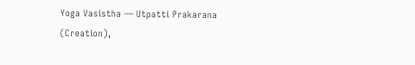Yoga Vasistha — Utpatti Prakarana (Creation),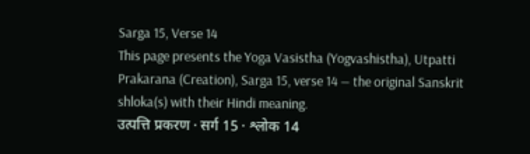Sarga 15, Verse 14
This page presents the Yoga Vasistha (Yogvashistha), Utpatti Prakarana (Creation), Sarga 15, verse 14 — the original Sanskrit shloka(s) with their Hindi meaning.
उत्पत्ति प्रकरण · सर्ग 15 · श्लोक 14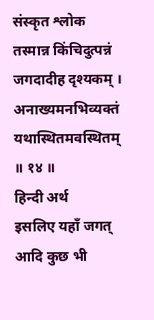संस्कृत श्लोक
तस्मान्न किंचिदुत्पन्नं जगदादीह दृश्यकम् ।
अनाख्यमनभिव्यक्तं यथास्थितमवस्थितम् ॥ १४ ॥
हिन्दी अर्थ
इसलिए यहाँ जगत्
आदि कुछ भी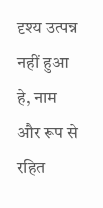दृश्य उत्पन्न नहीं हुआ हे, नाम और रूप से रहित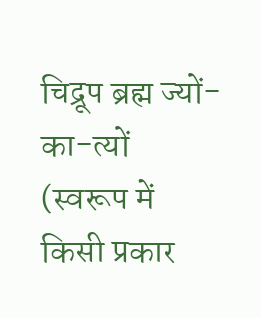चिद्रूप ब्रह्म ज्यों-का-त्यों
(स्वरूप में किसी प्रकार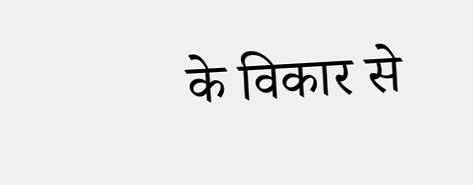के विकार से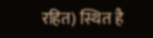रहित) स्थित है